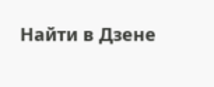Найти в Дзене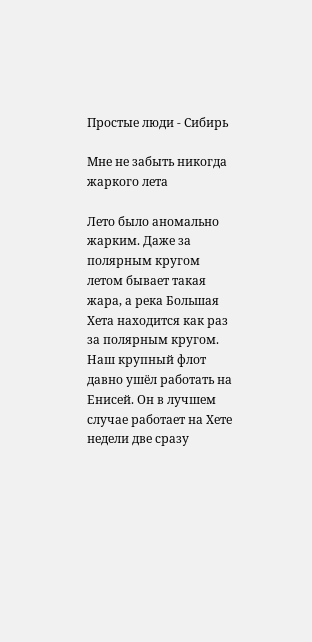Простые люди - Сибирь

Мне не забыть никогда жаркого лета

Лето было аномально жарким. Даже за полярным кругом летом бывает такая жара, а река Большая Хета находится как раз за полярным кругом. Наш крупный флот давно ушёл работать на Енисей. Он в лучшем случае работает на Хете недели две сразу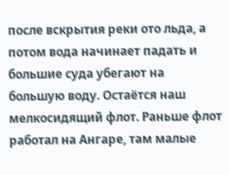после вскрытия реки ото льда, а потом вода начинает падать и большие суда убегают на большую воду. Остаётся наш мелкосидящий флот. Раньше флот работал на Ангаре, там малые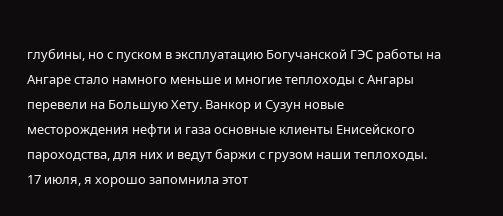глубины, но с пуском в эксплуатацию Богучанской ГЭС работы на Ангаре стало намного меньше и многие теплоходы с Ангары перевели на Большую Хету. Ванкор и Сузун новые месторождения нефти и газа основные клиенты Енисейского пароходства, для них и ведут баржи с грузом наши теплоходы. 17 июля, я хорошо запомнила этот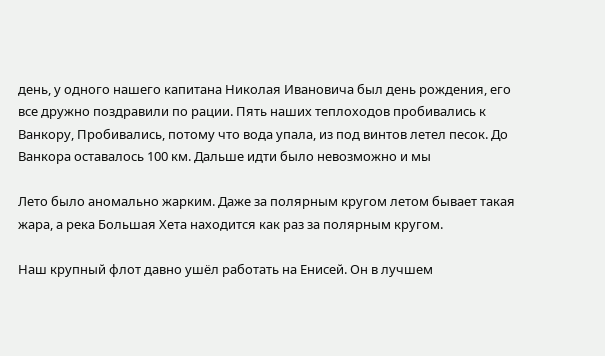день, у одного нашего капитана Николая Ивановича был день рождения, его все дружно поздравили по рации. Пять наших теплоходов пробивались к Ванкору, Пробивались, потому что вода упала, из под винтов летел песок. До Ванкора оставалось 100 км. Дальше идти было невозможно и мы

Лето было аномально жарким. Даже за полярным кругом летом бывает такая жара, а река Большая Хета находится как раз за полярным кругом.

Наш крупный флот давно ушёл работать на Енисей. Он в лучшем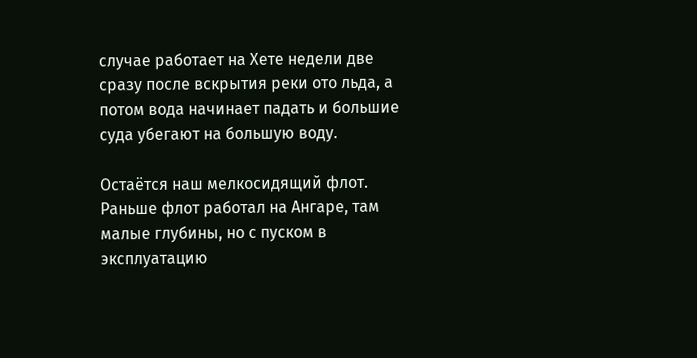случае работает на Хете недели две сразу после вскрытия реки ото льда, а потом вода начинает падать и большие суда убегают на большую воду.

Остаётся наш мелкосидящий флот. Раньше флот работал на Ангаре, там малые глубины, но с пуском в эксплуатацию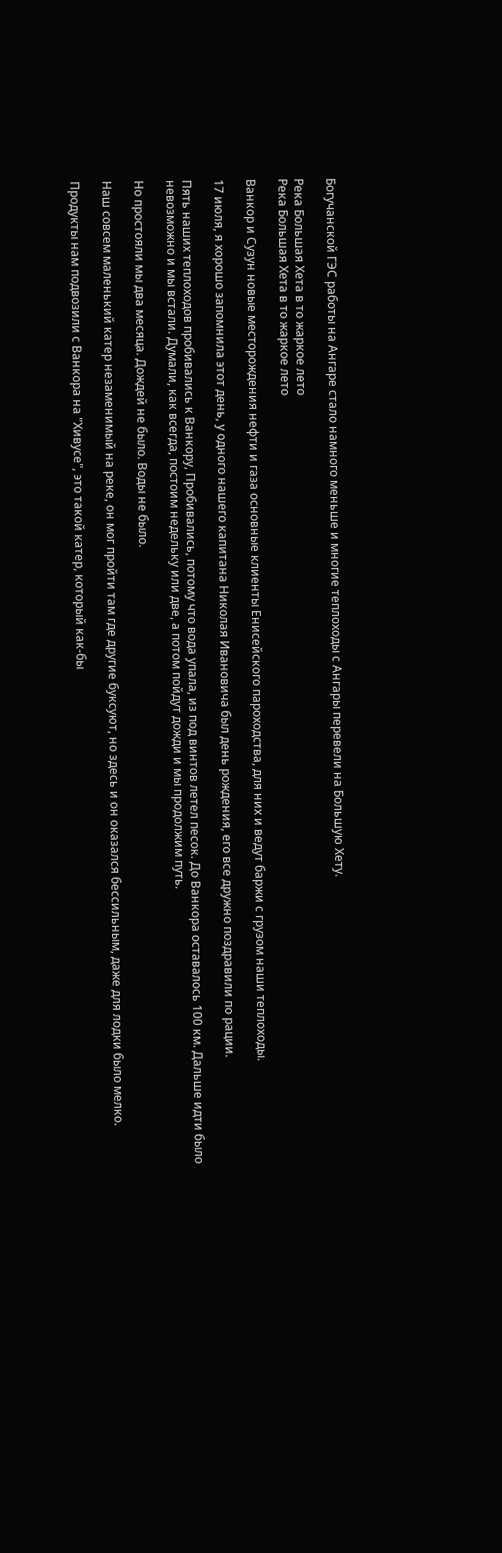Богучанской ГЭС работы на Ангаре стало намного меньше и многие теплоходы с Ангары перевели на Большую Хету.

Река Большая Хета в то жаркое лето
Река Большая Хета в то жаркое лето

Ванкор и Сузун новые месторождения нефти и газа основные клиенты Енисейского пароходства, для них и ведут баржи с грузом наши теплоходы.

17 июля, я хорошо запомнила этот день, у одного нашего капитана Николая Ивановича был день рождения, его все дружно поздравили по рации.

Пять наших теплоходов пробивались к Ванкору, Пробивались, потому что вода упала, из под винтов летел песок. До Ванкора оставалось 100 км. Дальше идти было невозможно и мы встали. Думали, как всегда, постоим недельку или две, а потом пойдут дожди и мы продолжим путь.

Но простояли мы два месяца. Дождей не было. Воды не было.

Наш совсем маленький катер незаменимый на реке, он мог пройти там где другие буксуют, но здесь и он оказался бессильным, даже для лодки было мелко.

Продукты нам подвозили с Ванкора на "Хивусе", это такой катер, который как-бы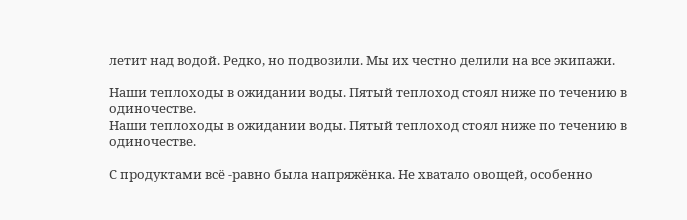летит над водой. Редко, но подвозили. Мы их честно делили на все экипажи.

Наши теплоходы в ожидании воды. Пятый теплоход стоял ниже по течению в одиночестве.
Наши теплоходы в ожидании воды. Пятый теплоход стоял ниже по течению в одиночестве.

С продуктами всё -равно была напряжёнка. Не хватало овощей, особенно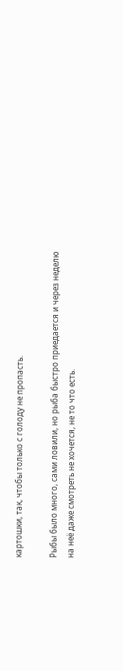картошки, так, чтобы только с голоду не пропасть.

Рыбы было много, сами ловили, но рыба быстро приедается и через неделю на неё даже смотреть не хочется, не то что есть.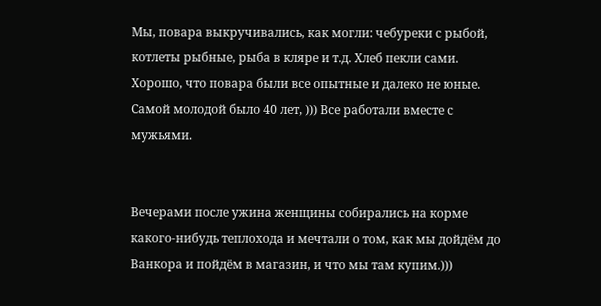Мы, повара выкручивались, как могли: чебуреки с рыбой, котлеты рыбные, рыба в кляре и т.д. Хлеб пекли сами. Хорошо, что повара были все опытные и далеко не юные. Самой молодой было 40 лет, ))) Все работали вместе с мужьями.


Вечерами после ужина женщины собирались на корме какого-нибудь теплохода и мечтали о том, как мы дойдём до Ванкора и пойдём в магазин, и что мы там купим.)))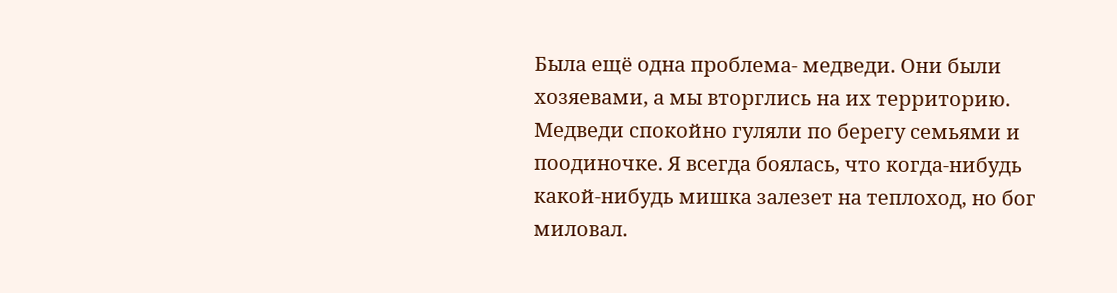Была ещё одна проблема- медведи. Они были хозяевами, а мы вторглись на их территорию. Медведи спокойно гуляли по берегу семьями и поодиночке. Я всегда боялась, что когда-нибудь какой-нибудь мишка залезет на теплоход, но бог миловал.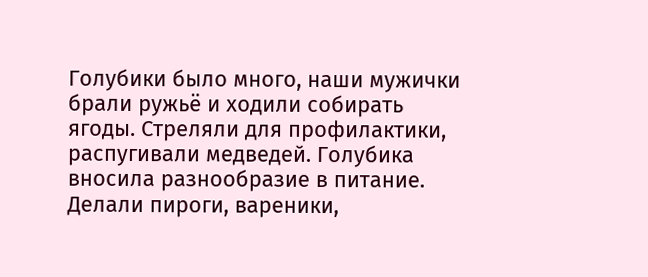Голубики было много, наши мужички брали ружьё и ходили собирать ягоды. Стреляли для профилактики, распугивали медведей. Голубика вносила разнообразие в питание. Делали пироги, вареники,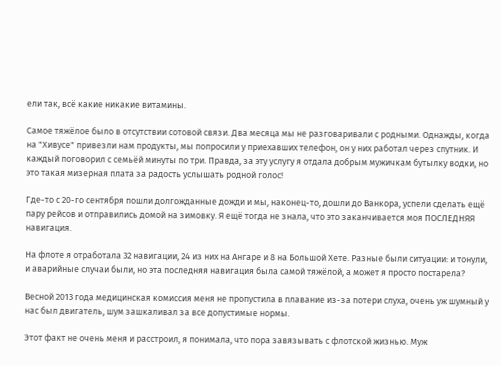ели так, всё какие никакие витамины.

Самое тяжёлое было в отсутствии сотовой связи. Два месяца мы не разговаривали с родными. Однажды, когда на "Хивусе" привезли нам продукты, мы попросили у приехавших телефон, он у них работал через спутник. И каждый поговорил с семьёй минуты по три. Правда, за эту услугу я отдала добрым мужичкам бутылку водки, но это такая мизерная плата за радость услышать родной голос!

Где-то с 20-го сентября пошли долгожданные дожди и мы, наконец-то, дошли до Ванкора, успели сделать ещё пару рейсов и отправились домой на зимовку. Я ещё тогда не знала, что это заканчивается моя ПОСЛЕДНЯЯ навигация.

На флоте я отработала 32 навигации, 24 из них на Ангаре и 8 на Большой Хете. Разные были ситуации: и тонули, и аварийные случаи были, но эта последняя навигация была самой тяжёлой, а может я просто постарела?

Весной 2013 года медицинская комиссия меня не пропустила в плавание из-за потери слуха, очень уж шумный у нас был двигатель, шум зашкаливал за все допустимые нормы.

Этот факт не очень меня и расстроил, я понимала, что пора завязывать с флотской жизнью. Муж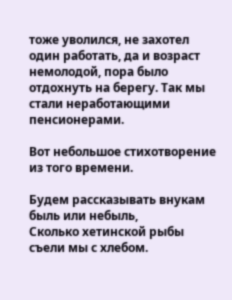тоже уволился, не захотел один работать, да и возраст немолодой, пора было отдохнуть на берегу. Так мы стали неработающими пенсионерами.

Вот небольшое стихотворение из того времени.

Будем рассказывать внукам быль или небыль,
Сколько хетинской рыбы съели мы с хлебом.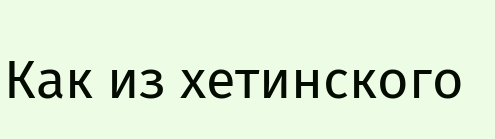Как из хетинского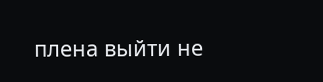плена выйти не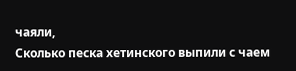чаяли,
Сколько песка хетинского выпили с чаем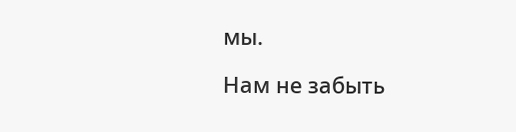мы.

Нам не забыть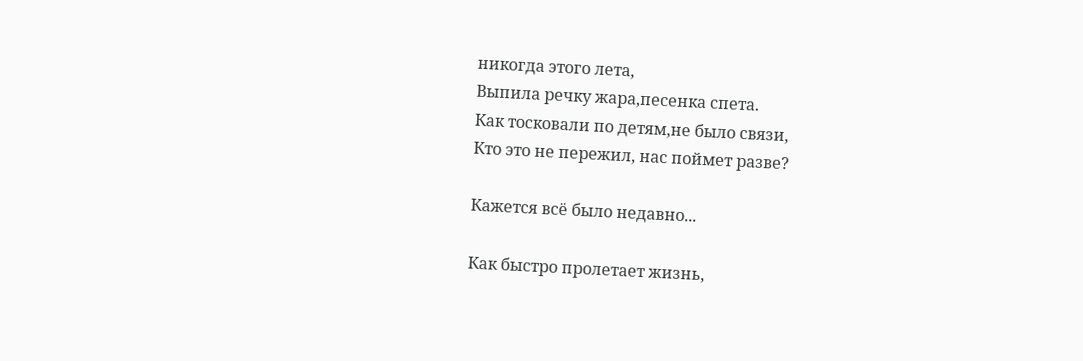никогда этого лета,
Выпила речку жара,песенка спета.
Как тосковали по детям,не было связи,
Кто это не пережил, нас поймет разве?

Кажется всё было недавно...

Как быстро пролетает жизнь,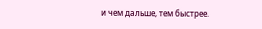и чем дальше, тем быстрее.